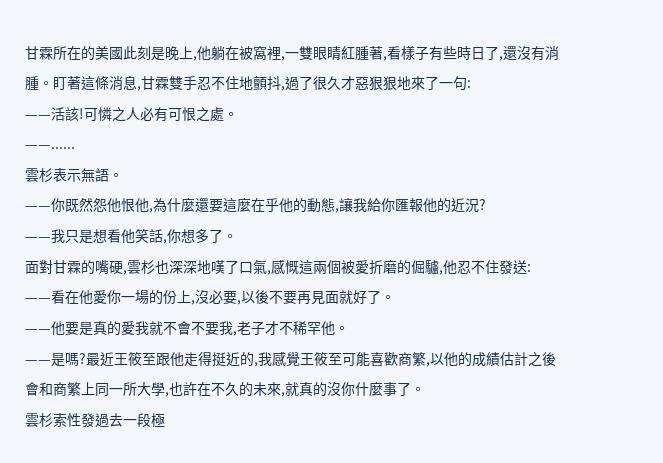甘霖所在的美國此刻是晚上,他躺在被窩裡,一雙眼睛紅腫著,看樣子有些時日了,還沒有消腫。盯著這條消息,甘霖雙手忍不住地顫抖,過了很久才惡狠狠地來了一句:
——活該!可憐之人必有可恨之處。
——......
雲杉表示無語。
——你既然怨他恨他,為什麼還要這麼在乎他的動態,讓我給你匯報他的近況?
——我只是想看他笑話,你想多了。
面對甘霖的嘴硬,雲杉也深深地嘆了口氣,感慨這兩個被愛折磨的倔驢,他忍不住發送:
——看在他愛你一場的份上,沒必要,以後不要再見面就好了。
——他要是真的愛我就不會不要我,老子才不稀罕他。
——是嗎?最近王筱至跟他走得挺近的,我感覺王筱至可能喜歡商繁,以他的成績估計之後會和商繁上同一所大學,也許在不久的未來,就真的沒你什麼事了。
雲杉索性發過去一段極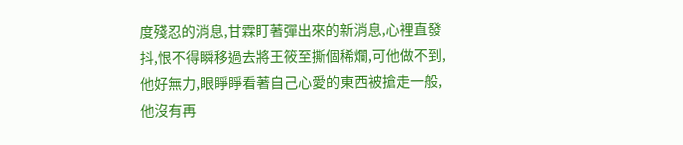度殘忍的消息,甘霖盯著彈出來的新消息,心裡直發抖,恨不得瞬移過去將王筱至撕個稀爛,可他做不到,他好無力,眼睜睜看著自己心愛的東西被搶走一般,他沒有再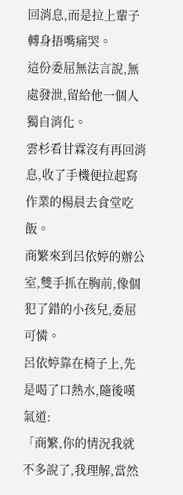回消息,而是拉上輩子轉身捂嘴痛哭。
這份委屈無法言說,無處發泄,留給他一個人獨自消化。
雲杉看甘霖沒有再回消息,收了手機便拉起寫作業的楊晨去食堂吃飯。
商繁來到呂依婷的辦公室,雙手抓在胸前,像個犯了錯的小孩兒,委屈可憐。
呂依婷靠在椅子上,先是喝了口熱水,隨後嘆氣道:
「商繁,你的情況我就不多說了,我理解,當然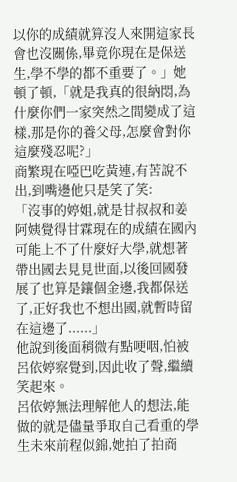以你的成績就算沒人來開這家長會也沒關係,畢竟你現在是保送生,學不學的都不重要了。」她頓了頓,「就是我真的很納悶,為什麼你們一家突然之間變成了這樣,那是你的養父母,怎麼會對你這麼殘忍呢?」
商繁現在啞巴吃黃連,有苦說不出,到嘴邊他只是笑了笑:
「沒事的婷姐,就是甘叔叔和姜阿姨覺得甘霖現在的成績在國內可能上不了什麼好大學,就想著帶出國去見見世面,以後回國發展了也算是鑲個金邊,我都保送了,正好我也不想出國,就暫時留在這邊了......」
他說到後面稍微有點哽咽,怕被呂依婷察覺到,因此收了聲,繼續笑起來。
呂依婷無法理解他人的想法,能做的就是儘量爭取自己看重的學生未來前程似錦,她拍了拍商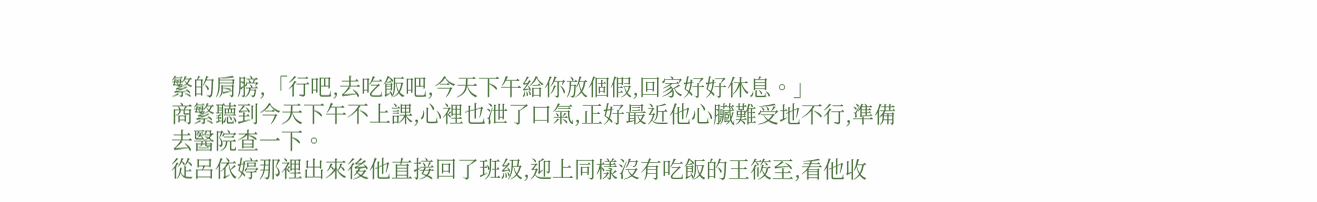繁的肩膀,「行吧,去吃飯吧,今天下午給你放個假,回家好好休息。」
商繁聽到今天下午不上課,心裡也泄了口氣,正好最近他心臟難受地不行,準備去醫院查一下。
從呂依婷那裡出來後他直接回了班級,迎上同樣沒有吃飯的王筱至,看他收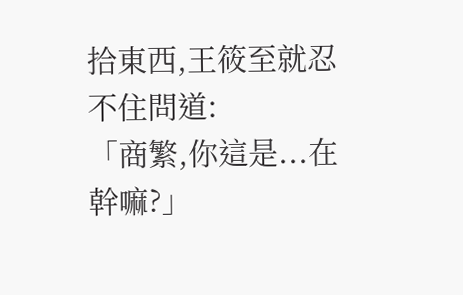拾東西,王筱至就忍不住問道:
「商繁,你這是...在幹嘛?」